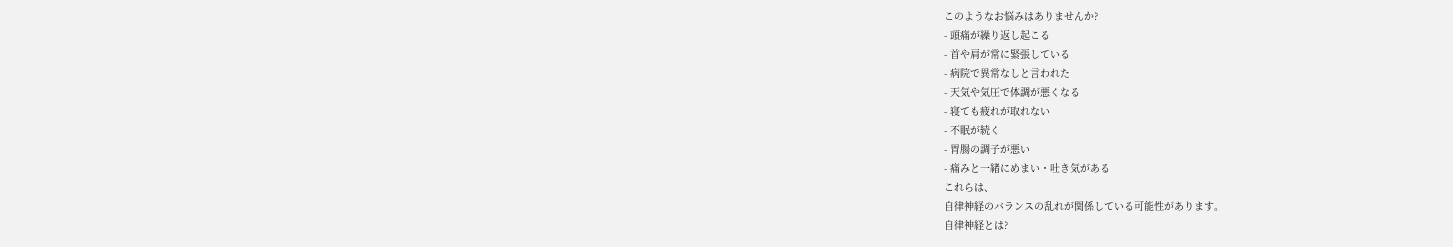このようなお悩みはありませんか?
- 頭痛が繰り返し起こる
- 首や肩が常に緊張している
- 病院で異常なしと言われた
- 天気や気圧で体調が悪くなる
- 寝ても疲れが取れない
- 不眠が続く
- 胃腸の調子が悪い
- 痛みと一緒にめまい・吐き気がある
これらは、
自律神経のバランスの乱れが関係している可能性があります。
自律神経とは?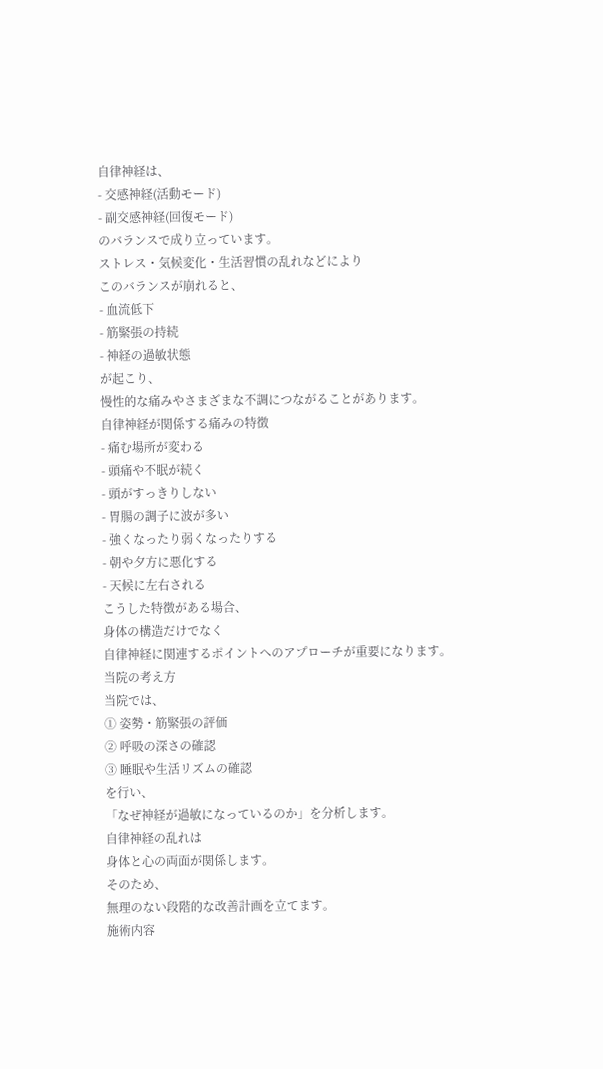自律神経は、
- 交感神経(活動モード)
- 副交感神経(回復モード)
のバランスで成り立っています。
ストレス・気候変化・生活習慣の乱れなどにより
このバランスが崩れると、
- 血流低下
- 筋緊張の持続
- 神経の過敏状態
が起こり、
慢性的な痛みやさまざまな不調につながることがあります。
自律神経が関係する痛みの特徴
- 痛む場所が変わる
- 頭痛や不眠が続く
- 頭がすっきりしない
- 胃腸の調子に波が多い
- 強くなったり弱くなったりする
- 朝や夕方に悪化する
- 天候に左右される
こうした特徴がある場合、
身体の構造だけでなく
自律神経に関連するポイントへのアプローチが重要になります。
当院の考え方
当院では、
① 姿勢・筋緊張の評価
② 呼吸の深さの確認
③ 睡眠や生活リズムの確認
を行い、
「なぜ神経が過敏になっているのか」を分析します。
自律神経の乱れは
身体と心の両面が関係します。
そのため、
無理のない段階的な改善計画を立てます。
施術内容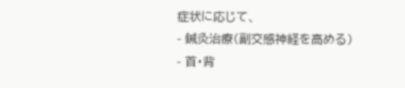症状に応じて、
- 鍼灸治療(副交感神経を高める)
- 首・背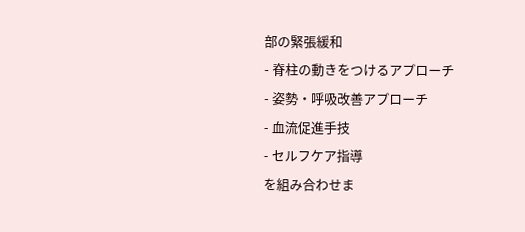部の緊張緩和
- 脊柱の動きをつけるアプローチ
- 姿勢・呼吸改善アプローチ
- 血流促進手技
- セルフケア指導
を組み合わせま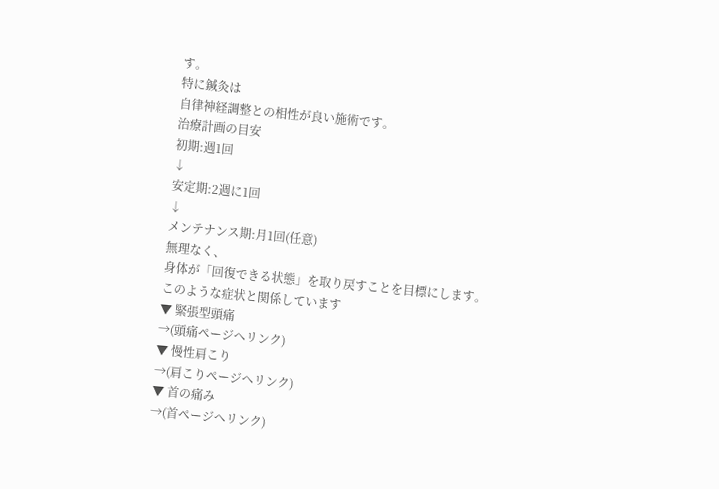す。
特に鍼灸は
自律神経調整との相性が良い施術です。
治療計画の目安
初期:週1回
↓
安定期:2週に1回
↓
メンテナンス期:月1回(任意)
無理なく、
身体が「回復できる状態」を取り戻すことを目標にします。
このような症状と関係しています
▼ 緊張型頭痛
→(頭痛ページへリンク)
▼ 慢性肩こり
→(肩こりページへリンク)
▼ 首の痛み
→(首ページへリンク)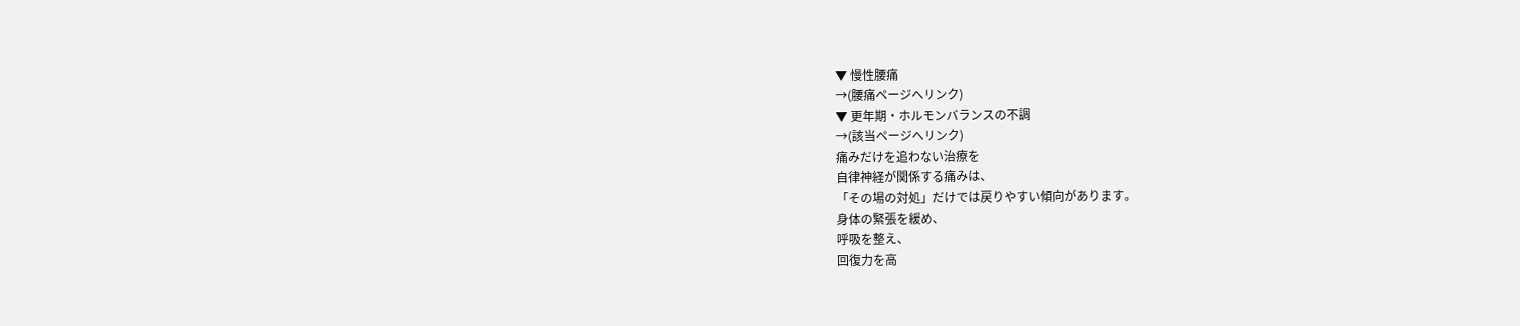▼ 慢性腰痛
→(腰痛ページへリンク)
▼ 更年期・ホルモンバランスの不調
→(該当ページへリンク)
痛みだけを追わない治療を
自律神経が関係する痛みは、
「その場の対処」だけでは戻りやすい傾向があります。
身体の緊張を緩め、
呼吸を整え、
回復力を高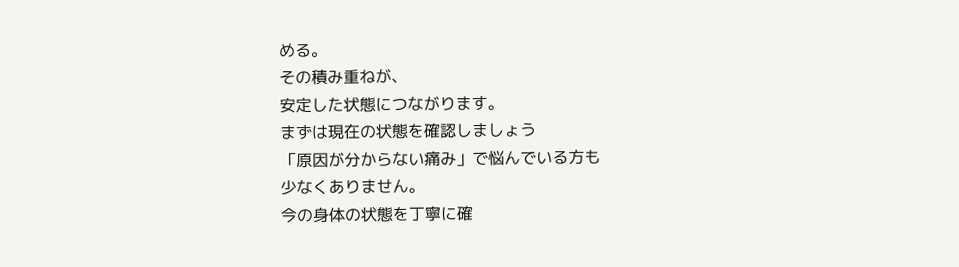める。
その積み重ねが、
安定した状態につながります。
まずは現在の状態を確認しましょう
「原因が分からない痛み」で悩んでいる方も
少なくありません。
今の身体の状態を丁寧に確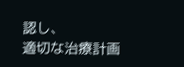認し、
適切な治療計画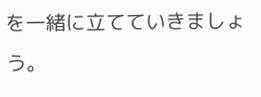を一緒に立てていきましょう。